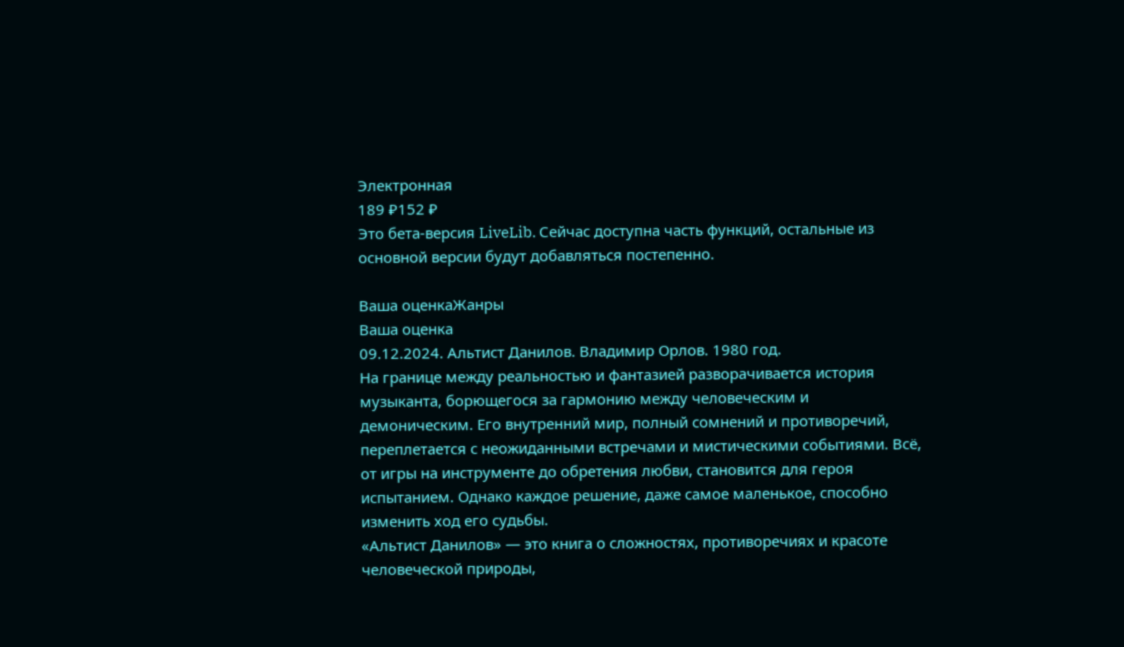Электронная
189 ₽152 ₽
Это бета-версия LiveLib. Сейчас доступна часть функций, остальные из основной версии будут добавляться постепенно.

Ваша оценкаЖанры
Ваша оценка
09.12.2024. Альтист Данилов. Владимир Орлов. 1980 год.
На границе между реальностью и фантазией разворачивается история музыканта, борющегося за гармонию между человеческим и демоническим. Его внутренний мир, полный сомнений и противоречий, переплетается с неожиданными встречами и мистическими событиями. Всё, от игры на инструменте до обретения любви, становится для героя испытанием. Однако каждое решение, даже самое маленькое, способно изменить ход его судьбы.
«Альтист Данилов» — это книга о сложностях, противоречиях и красоте человеческой природы,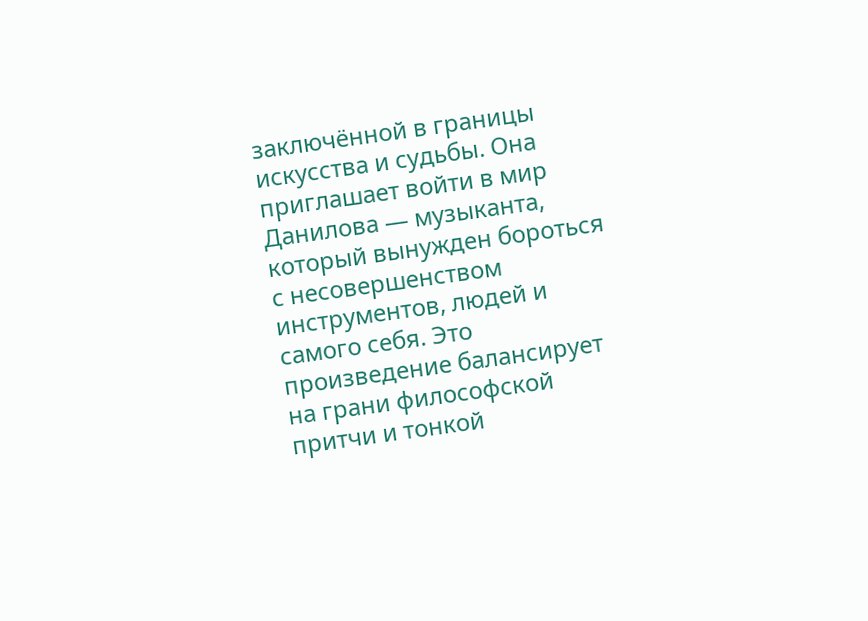заключённой в границы искусства и судьбы. Она приглашает войти в мир Данилова — музыканта, который вынужден бороться с несовершенством инструментов, людей и самого себя. Это произведение балансирует на грани философской притчи и тонкой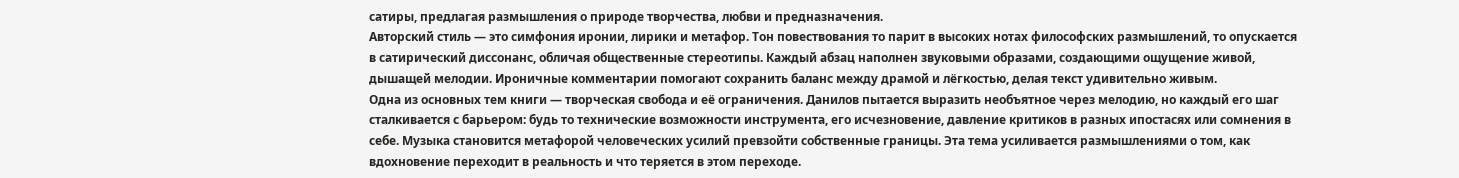сатиры, предлагая размышления о природе творчества, любви и предназначения.
Авторский стиль — это симфония иронии, лирики и метафор. Тон повествования то парит в высоких нотах философских размышлений, то опускается в сатирический диссонанс, обличая общественные стереотипы. Каждый абзац наполнен звуковыми образами, создающими ощущение живой, дышащей мелодии. Ироничные комментарии помогают сохранить баланс между драмой и лёгкостью, делая текст удивительно живым.
Одна из основных тем книги — творческая свобода и её ограничения. Данилов пытается выразить необъятное через мелодию, но каждый его шаг сталкивается с барьером: будь то технические возможности инструмента, его исчезновение, давление критиков в разных ипостасях или сомнения в себе. Музыка становится метафорой человеческих усилий превзойти собственные границы. Эта тема усиливается размышлениями о том, как вдохновение переходит в реальность и что теряется в этом переходе.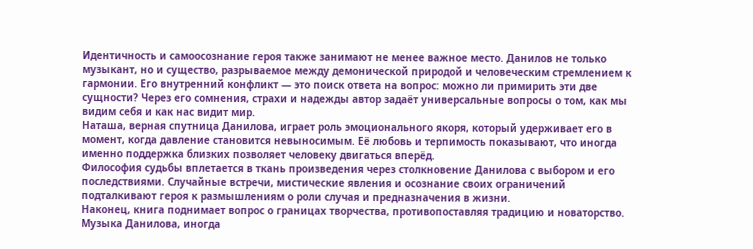Идентичность и самоосознание героя также занимают не менее важное место. Данилов не только музыкант, но и существо, разрываемое между демонической природой и человеческим стремлением к гармонии. Его внутренний конфликт — это поиск ответа на вопрос: можно ли примирить эти две сущности? Через его сомнения, страхи и надежды автор задаёт универсальные вопросы о том, как мы видим себя и как нас видит мир.
Наташа, верная спутница Данилова, играет роль эмоционального якоря, который удерживает его в момент, когда давление становится невыносимым. Её любовь и терпимость показывают, что иногда именно поддержка близких позволяет человеку двигаться вперёд.
Философия судьбы вплетается в ткань произведения через столкновение Данилова с выбором и его последствиями. Случайные встречи, мистические явления и осознание своих ограничений подталкивают героя к размышлениям о роли случая и предназначения в жизни.
Наконец, книга поднимает вопрос о границах творчества, противопоставляя традицию и новаторство. Музыка Данилова, иногда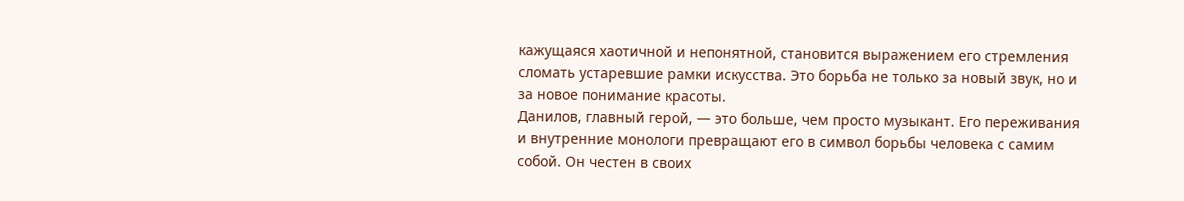кажущаяся хаотичной и непонятной, становится выражением его стремления сломать устаревшие рамки искусства. Это борьба не только за новый звук, но и за новое понимание красоты.
Данилов, главный герой, — это больше, чем просто музыкант. Его переживания и внутренние монологи превращают его в символ борьбы человека с самим собой. Он честен в своих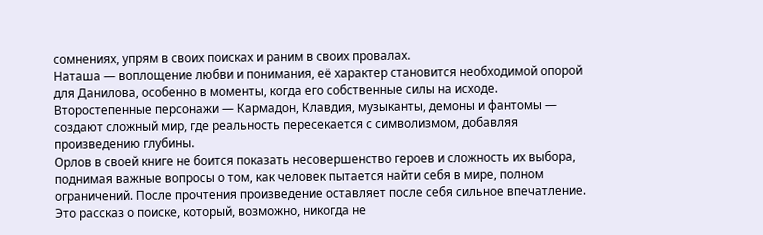сомнениях, упрям в своих поисках и раним в своих провалах.
Наташа — воплощение любви и понимания, её характер становится необходимой опорой для Данилова, особенно в моменты, когда его собственные силы на исходе.
Второстепенные персонажи — Кармадон, Клавдия, музыканты, демоны и фантомы — создают сложный мир, где реальность пересекается с символизмом, добавляя произведению глубины.
Орлов в своей книге не боится показать несовершенство героев и сложность их выбора, поднимая важные вопросы о том, как человек пытается найти себя в мире, полном ограничений. После прочтения произведение оставляет после себя сильное впечатление. Это рассказ о поиске, который, возможно, никогда не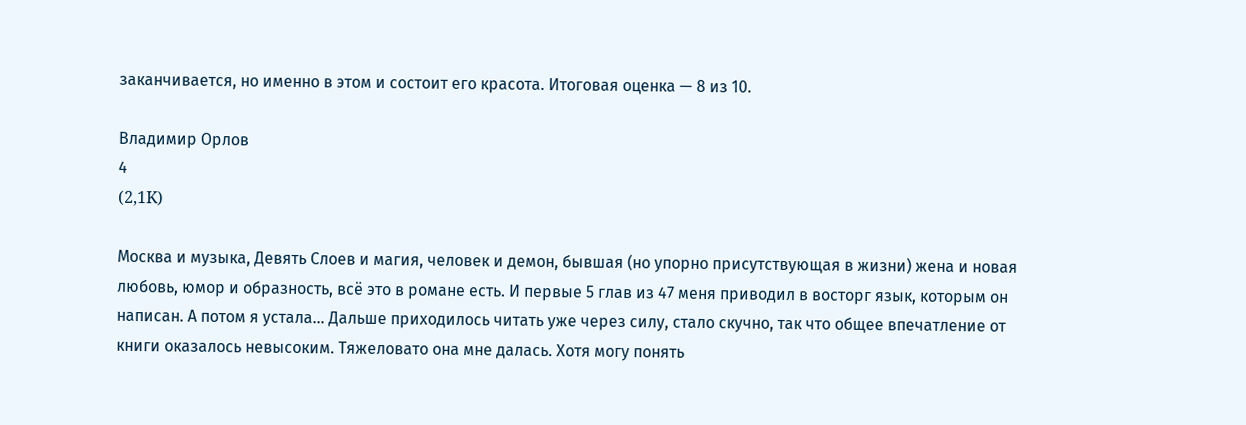заканчивается, но именно в этом и состоит его красота. Итоговая оценка — 8 из 10.

Владимир Орлов
4
(2,1K)

Москва и музыка, Девять Слоев и магия, человек и демон, бывшая (но упорно присутствующая в жизни) жена и новая любовь, юмор и образность, всё это в романе есть. И первые 5 глав из 47 меня приводил в восторг язык, которым он написан. А потом я устала... Дальше приходилось читать уже через силу, стало скучно, так что общее впечатление от книги оказалось невысоким. Тяжеловато она мне далась. Хотя могу понять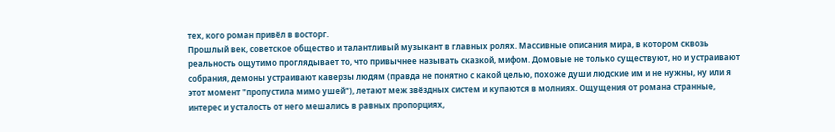тех, кого роман привёл в восторг.
Прошлый век, советское общество и талантливый музыкант в главных ролях. Массивные описания мира, в котором сквозь реальность ощутимо проглядывает то, что привычнее называть сказкой, мифом. Домовые не только существуют, но и устраивают собрания, демоны устраивают каверзы людям (правда не понятно с какой целью, похоже души людские им и не нужны, ну или я этот момент "пропустила мимо ушей"), летают меж звёздных систем и купаются в молниях. Ощущения от романа странные, интерес и усталость от него мешались в равных пропорциях,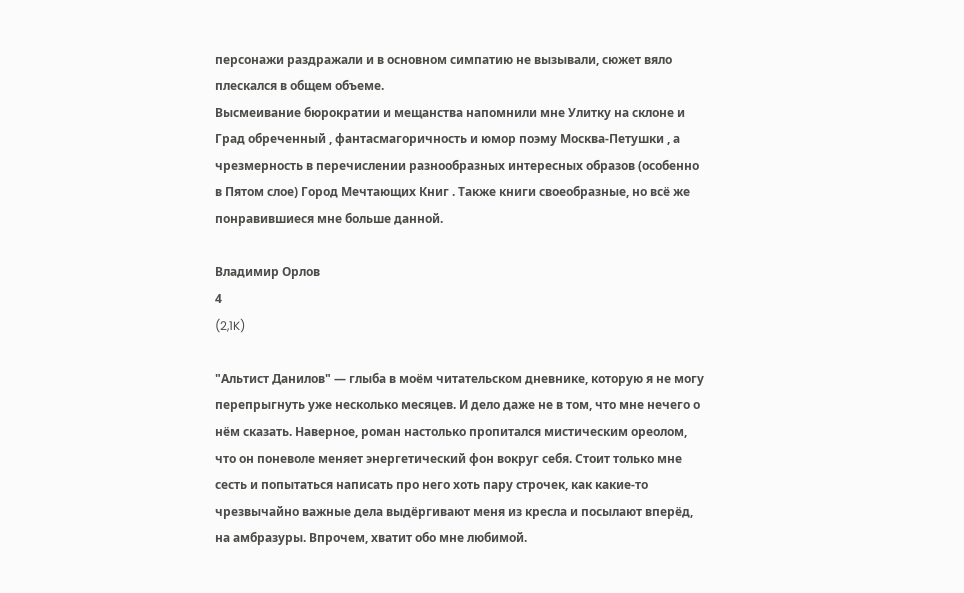персонажи раздражали и в основном симпатию не вызывали, сюжет вяло плескался в общем объеме.
Высмеивание бюрократии и мещанства напомнили мне Улитку на склоне и Град обреченный , фантасмагоричность и юмор поэму Москва-Петушки , а чрезмерность в перечислении разнообразных интересных образов (особенно в Пятом слое) Город Мечтающих Книг . Также книги своеобразные, но всё же понравившиеся мне больше данной.

Владимир Орлов
4
(2,1K)

"Альтист Данилов" — глыба в моём читательском дневнике, которую я не могу перепрыгнуть уже несколько месяцев. И дело даже не в том, что мне нечего о нём сказать. Наверное, роман настолько пропитался мистическим ореолом, что он поневоле меняет энергетический фон вокруг себя. Стоит только мне сесть и попытаться написать про него хоть пару строчек, как какие-то чрезвычайно важные дела выдёргивают меня из кресла и посылают вперёд, на амбразуры. Впрочем, хватит обо мне любимой.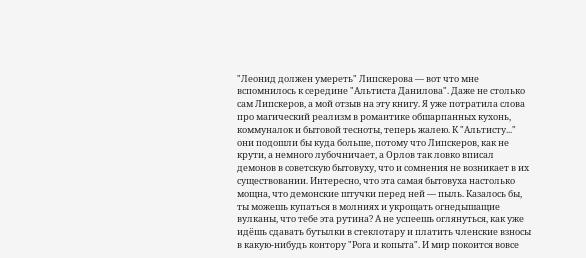"Леонид должен умереть" Липскерова — вот что мне вспомнилось к середине "Альтиста Данилова". Даже не столько сам Липскеров, а мой отзыв на эту книгу. Я уже потратила слова про магический реализм в романтике обшарпанных кухонь, коммуналок и бытовой тесноты, теперь жалею. К "Альтисту..." они подошли бы куда больше, потому что Липскеров, как не крути, а немного лубочничает, а Орлов так ловко вписал демонов в советскую бытовуху, что и сомнения не возникает в их существовании. Интересно, что эта самая бытовуха настолько мощна, что демонские штучки перед ней — пыль. Казалось бы, ты можешь купаться в молниях и укрощать огнедышащие вулканы, что тебе эта рутина? А не успеешь оглянуться, как уже идёшь сдавать бутылки в стеклотару и платить членские взносы в какую-нибудь контору "Рога и копыта". И мир покоится вовсе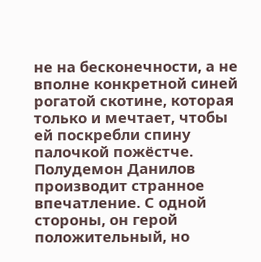не на бесконечности, а не вполне конкретной синей рогатой скотине, которая только и мечтает, чтобы ей поскребли спину палочкой пожёстче.
Полудемон Данилов производит странное впечатление. С одной стороны, он герой положительный, но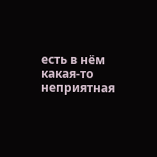есть в нём какая-то неприятная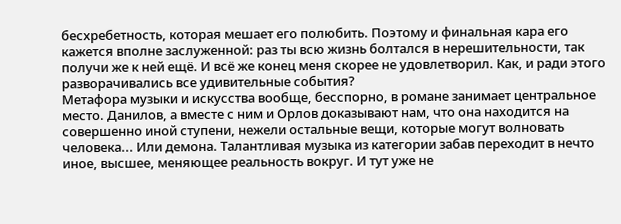бесхребетность, которая мешает его полюбить. Поэтому и финальная кара его кажется вполне заслуженной: раз ты всю жизнь болтался в нерешительности, так получи же к ней ещё. И всё же конец меня скорее не удовлетворил. Как, и ради этого разворачивались все удивительные события?
Метафора музыки и искусства вообще, бесспорно, в романе занимает центральное место. Данилов, а вместе с ним и Орлов доказывают нам, что она находится на совершенно иной ступени, нежели остальные вещи, которые могут волновать человека... Или демона. Талантливая музыка из категории забав переходит в нечто иное, высшее, меняющее реальность вокруг. И тут уже не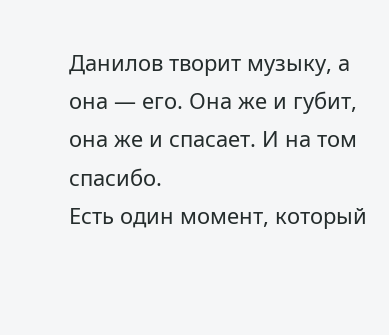Данилов творит музыку, а она — его. Она же и губит, она же и спасает. И на том спасибо.
Есть один момент, который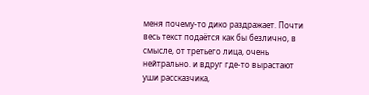меня почему-то дико раздражает. Почти весь текст подаётся как бы безлично, в смысле, от третьего лица, очень нейтрально. и вдруг где-то вырастают уши рассказчика,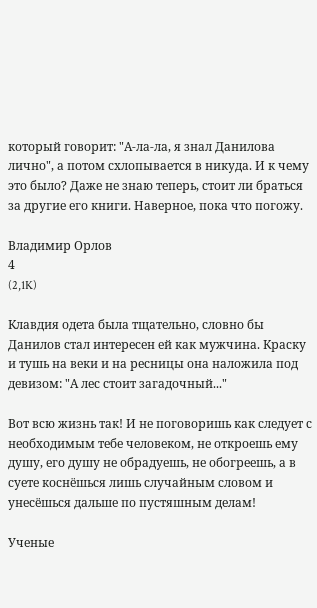который говорит: "А-ла-ла, я знал Данилова лично", а потом схлопывается в никуда. И к чему это было? Даже не знаю теперь, стоит ли браться за другие его книги. Наверное, пока что погожу.

Владимир Орлов
4
(2,1K)

Клавдия одета была тщательно, словно бы Данилов стал интересен ей как мужчина. Краску и тушь на веки и на ресницы она наложила под девизом: "А лес стоит загадочный..."

Вот всю жизнь так! И не поговоришь как следует с необходимым тебе человеком, не откроешь ему душу, его душу не обрадуешь, не обогреешь, а в суете коснёшься лишь случайным словом и унесёшься дальше по пустяшным делам!

Ученые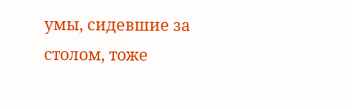умы, сидевшие за столом, тоже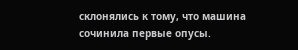склонялись к тому, что машина сочинила первые опусы.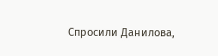Спросили Данилова,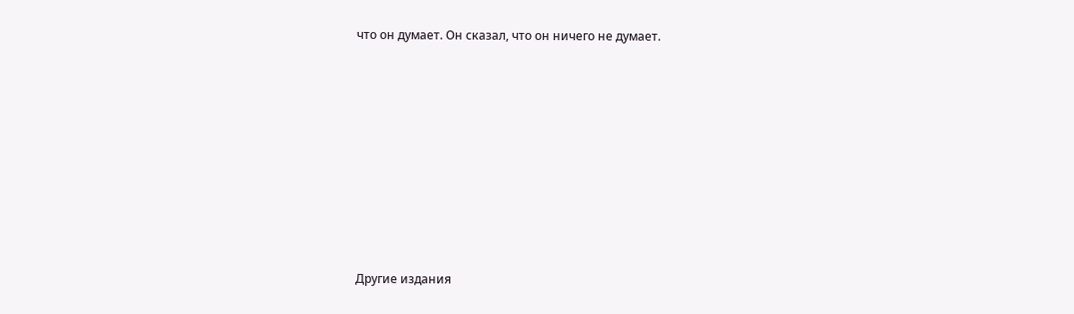что он думает. Он сказал, что он ничего не думает.












Другие издания